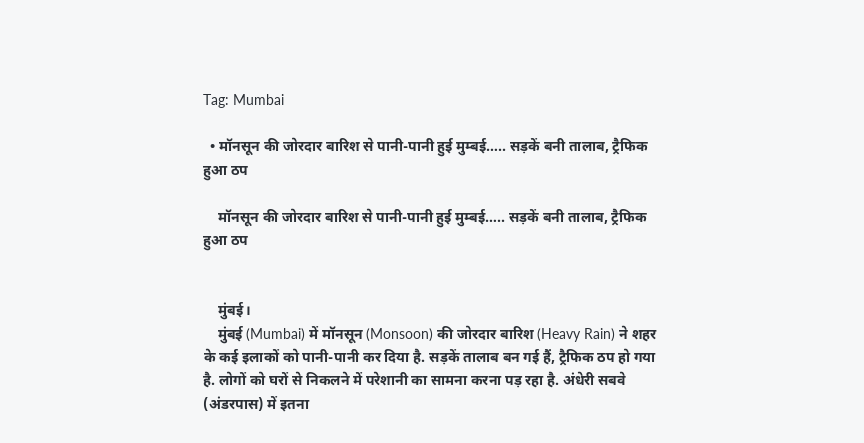Tag: Mumbai

  • मॉनसून की जोरदार बारिश से पानी-पानी हुई मुम्बई….. सड़कें बनी तालाब, ट्रैफिक हुआ ठप

    मॉनसून की जोरदार बारिश से पानी-पानी हुई मुम्बई….. सड़कें बनी तालाब, ट्रैफिक हुआ ठप


    मुंबई।
    मुंबई (Mumbai) में मॉनसून (Monsoon) की जोरदार बारिश (Heavy Rain) ने शहर के कई इलाकों को पानी-पानी कर दिया है. सड़कें तालाब बन गई हैं, ट्रैफिक ठप हो गया है. लोगों को घरों से निकलने में परेशानी का सामना करना पड़ रहा है. अंधेरी सबवे (अंडरपास) में इतना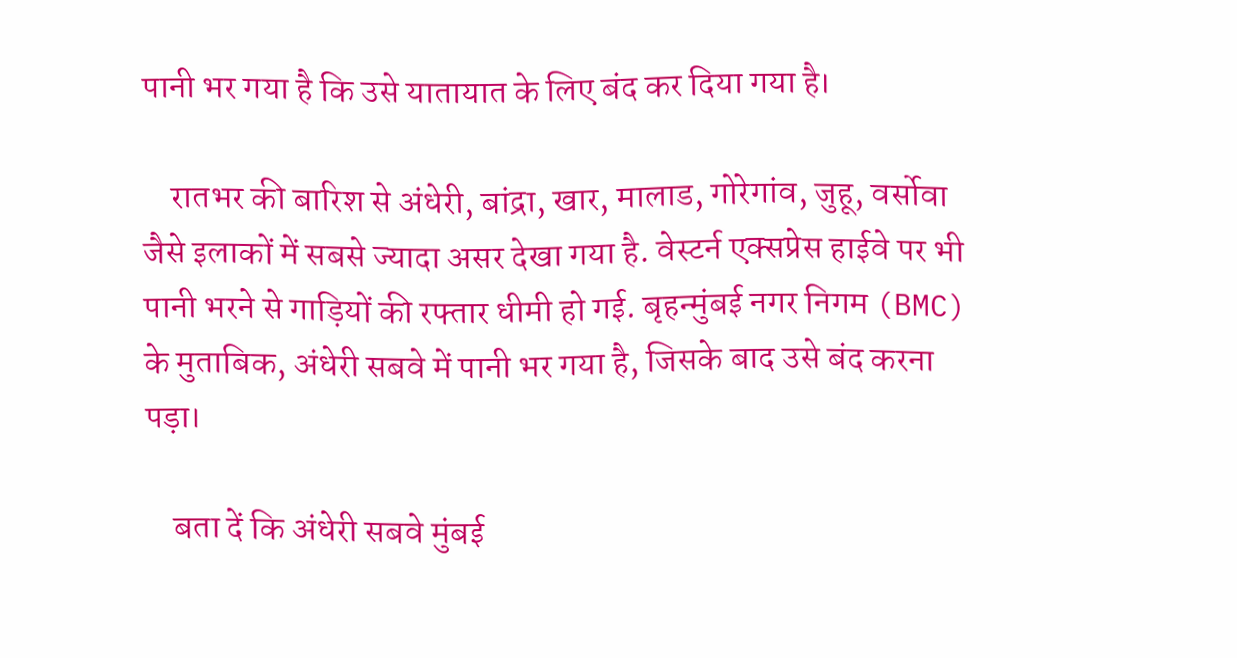पानी भर गया है कि उसे यातायात के लिए बंद कर दिया गया है।

    रातभर की बारिश से अंधेरी, बांद्रा, खार, मालाड, गोरेगांव, जुहू, वर्सोवा जैसे इलाकों में सबसे ज्यादा असर देखा गया है. वेस्टर्न एक्सप्रेस हाईवे पर भी पानी भरने से गाड़ियों की रफ्तार धीमी हो गई. बृहन्मुंबई नगर निगम (BMC) के मुताबिक, अंधेरी सबवे में पानी भर गया है, जिसके बाद उसे बंद करना पड़ा।

    बता दें कि अंधेरी सबवे मुंबई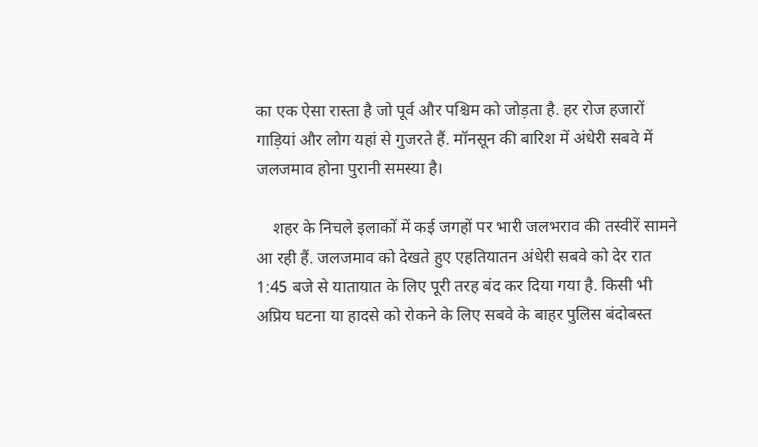का एक ऐसा रास्ता है जो पूर्व और पश्चिम को जोड़ता है. हर रोज हजारों गाड़ियां और लोग यहां से गुजरते हैं. मॉनसून की बारिश में अंधेरी सबवे में जलजमाव होना पुरानी समस्या है।

    शहर के निचले इलाकों में कई जगहों पर भारी जलभराव की तस्वीरें सामने आ रही हैं. जलजमाव को देखते हुए एहतियातन अंधेरी सबवे को देर रात 1:45 बजे से यातायात के लिए पूरी तरह बंद कर दिया गया है. किसी भी अप्रिय घटना या हादसे को रोकने के लिए सबवे के बाहर पुलिस बंदोबस्त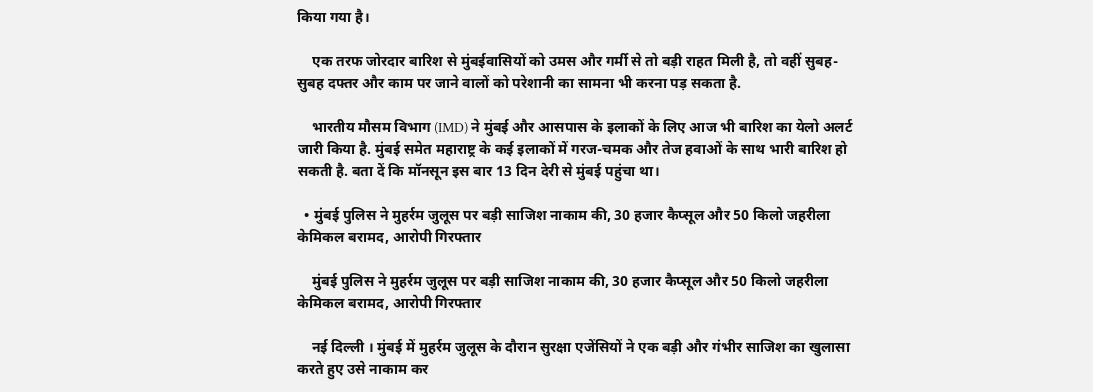किया गया है।

    एक तरफ जोरदार बारिश से मुंबईवासियों को उमस और गर्मी से तो बड़ी राहत मिली है, तो वहीं सुबह-सुबह दफ्तर और काम पर जाने वालों को परेशानी का सामना भी करना पड़ सकता है.

    भारतीय मौसम विभाग (IMD) ने मुंबई और आसपास के इलाकों के लिए आज भी बारिश का येलो अलर्ट जारी किया है. मुंबई समेत महाराष्ट्र के कई इलाकों में गरज-चमक और तेज हवाओं के साथ भारी बारिश हो सकती है. बता दें कि मॉनसून इस बार 13 दिन देरी से मुंबई पहुंचा था।

  • मुंबई पुलिस ने मुहर्रम जुलूस पर बड़ी साजिश नाकाम की, 30 हजार कैप्सूल और 50 किलो जहरीला केमिकल बरामद, आरोपी गिरफ्तार

    मुंबई पुलिस ने मुहर्रम जुलूस पर बड़ी साजिश नाकाम की, 30 हजार कैप्सूल और 50 किलो जहरीला केमिकल बरामद, आरोपी गिरफ्तार

    नई दिल्ली । मुंबई में मुहर्रम जुलूस के दौरान सुरक्षा एजेंसियों ने एक बड़ी और गंभीर साजिश का खुलासा करते हुए उसे नाकाम कर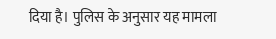दिया है। पुलिस के अनुसार यह मामला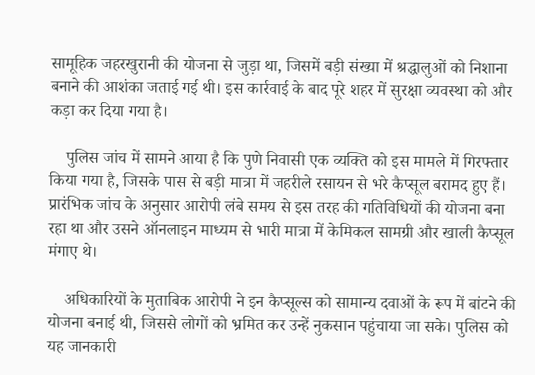सामूहिक जहरखुरानी की योजना से जुड़ा था, जिसमें बड़ी संख्या में श्रद्धालुओं को निशाना बनाने की आशंका जताई गई थी। इस कार्रवाई के बाद पूरे शहर में सुरक्षा व्यवस्था को और कड़ा कर दिया गया है।

    पुलिस जांच में सामने आया है कि पुणे निवासी एक व्यक्ति को इस मामले में गिरफ्तार किया गया है, जिसके पास से बड़ी मात्रा में जहरीले रसायन से भरे कैप्सूल बरामद हुए हैं। प्रारंभिक जांच के अनुसार आरोपी लंबे समय से इस तरह की गतिविधियों की योजना बना रहा था और उसने ऑनलाइन माध्यम से भारी मात्रा में केमिकल सामग्री और खाली कैप्सूल मंगाए थे।

    अधिकारियों के मुताबिक आरोपी ने इन कैप्सूल्स को सामान्य दवाओं के रूप में बांटने की योजना बनाई थी, जिससे लोगों को भ्रमित कर उन्हें नुकसान पहुंचाया जा सके। पुलिस को यह जानकारी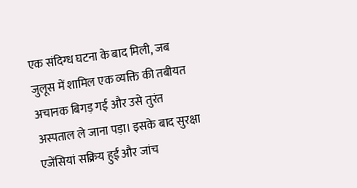एक संदिग्ध घटना के बाद मिली, जब जुलूस में शामिल एक व्यक्ति की तबीयत अचानक बिगड़ गई और उसे तुरंत अस्पताल ले जाना पड़ा। इसके बाद सुरक्षा एजेंसियां सक्रिय हुईं और जांच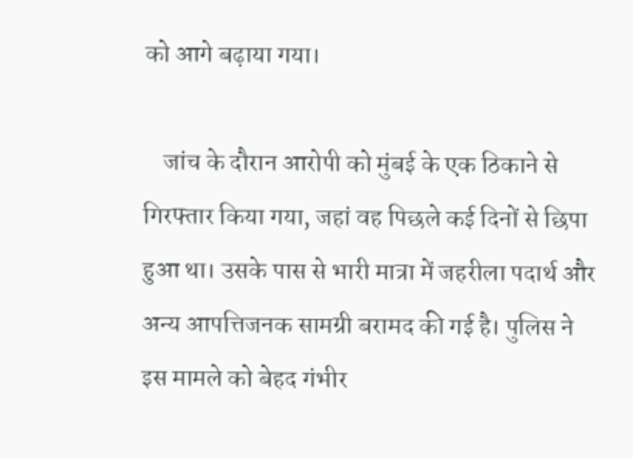को आगे बढ़ाया गया।

    जांच के दौरान आरोपी को मुंबई के एक ठिकाने से गिरफ्तार किया गया, जहां वह पिछले कई दिनों से छिपा हुआ था। उसके पास से भारी मात्रा में जहरीला पदार्थ और अन्य आपत्तिजनक सामग्री बरामद की गई है। पुलिस ने इस मामले को बेहद गंभीर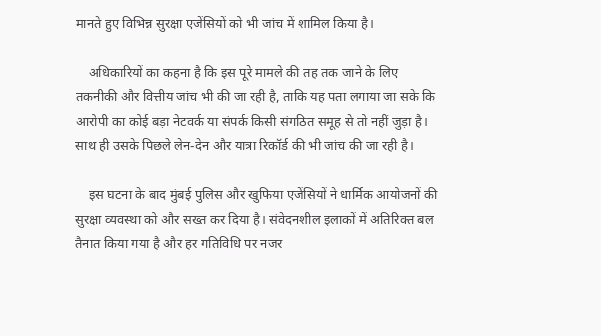मानते हुए विभिन्न सुरक्षा एजेंसियों को भी जांच में शामिल किया है।

    अधिकारियों का कहना है कि इस पूरे मामले की तह तक जाने के लिए तकनीकी और वित्तीय जांच भी की जा रही है, ताकि यह पता लगाया जा सके कि आरोपी का कोई बड़ा नेटवर्क या संपर्क किसी संगठित समूह से तो नहीं जुड़ा है। साथ ही उसके पिछले लेन-देन और यात्रा रिकॉर्ड की भी जांच की जा रही है।

    इस घटना के बाद मुंबई पुलिस और खुफिया एजेंसियों ने धार्मिक आयोजनों की सुरक्षा व्यवस्था को और सख्त कर दिया है। संवेदनशील इलाकों में अतिरिक्त बल तैनात किया गया है और हर गतिविधि पर नजर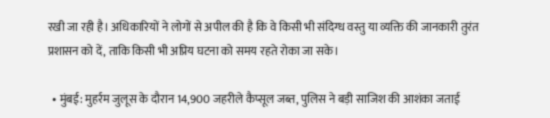रखी जा रही है। अधिकारियों ने लोगों से अपील की है कि वे किसी भी संदिग्ध वस्तु या व्यक्ति की जानकारी तुरंत प्रशासन को दें, ताकि किसी भी अप्रिय घटना को समय रहते रोका जा सके।

  • मुंबई: मुहर्रम जुलूस के दौरान 14,900 जहरीले कैप्सूल जब्त, पुलिस ने बड़ी साजिश की आशंका जताई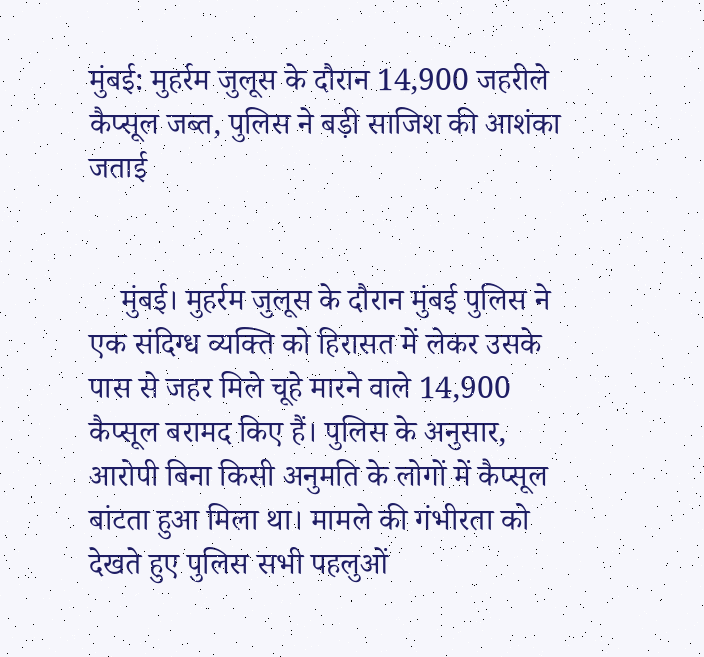मुंबई: मुहर्रम जुलूस के दौरान 14,900 जहरीले कैप्सूल जब्त, पुलिस ने बड़ी साजिश की आशंका जताई


    मुंबई। मुहर्रम जुलूस के दौरान मुंबई पुलिस ने एक संदिग्ध व्यक्ति को हिरासत में लेकर उसके पास से जहर मिले चूहे मारने वाले 14,900 कैप्सूल बरामद किए हैं। पुलिस के अनुसार, आरोपी बिना किसी अनुमति के लोगों में कैप्सूल बांटता हुआ मिला था। मामले की गंभीरता को देखते हुए पुलिस सभी पहलुओं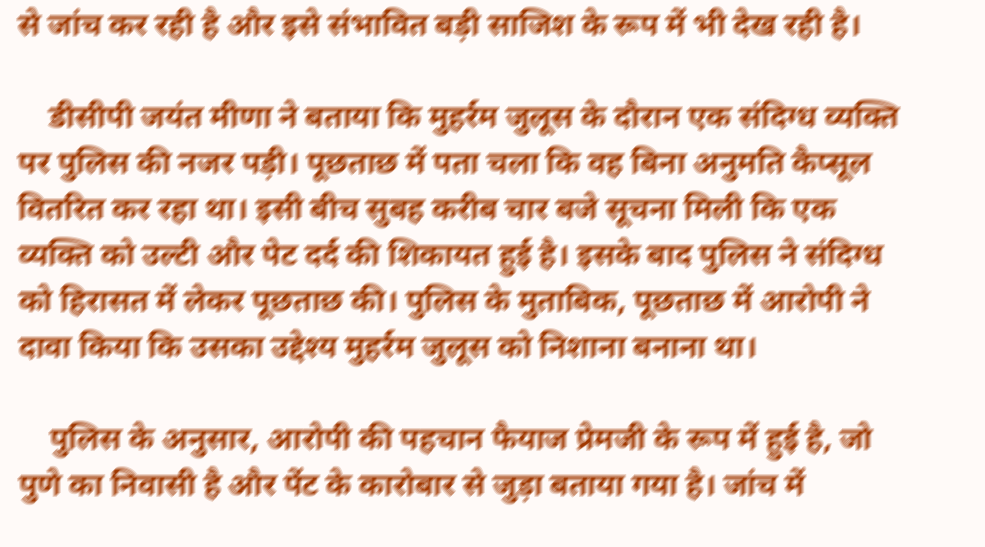से जांच कर रही है और इसे संभावित बड़ी साजिश के रूप में भी देख रही है।

    डीसीपी जयंत मीणा ने बताया कि मुहर्रम जुलूस के दौरान एक संदिग्ध व्यक्ति पर पुलिस की नजर पड़ी। पूछताछ में पता चला कि वह बिना अनुमति कैप्सूल वितरित कर रहा था। इसी बीच सुबह करीब चार बजे सूचना मिली कि एक व्यक्ति को उल्टी और पेट दर्द की शिकायत हुई है। इसके बाद पुलिस ने संदिग्ध को हिरासत में लेकर पूछताछ की। पुलिस के मुताबिक, पूछताछ में आरोपी ने दावा किया कि उसका उद्देश्य मुहर्रम जुलूस को निशाना बनाना था।

    पुलिस के अनुसार, आरोपी की पहचान फैयाज प्रेमजी के रूप में हुई है, जो पुणे का निवासी है और पेंट के कारोबार से जुड़ा बताया गया है। जांच में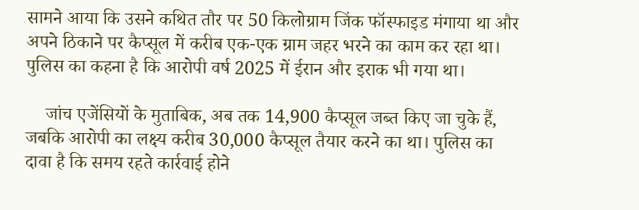सामने आया कि उसने कथित तौर पर 50 किलोग्राम जिंक फॉस्फाइड मंगाया था और अपने ठिकाने पर कैप्सूल में करीब एक-एक ग्राम जहर भरने का काम कर रहा था। पुलिस का कहना है कि आरोपी वर्ष 2025 में ईरान और इराक भी गया था।

    जांच एजेंसियों के मुताबिक, अब तक 14,900 कैप्सूल जब्त किए जा चुके हैं, जबकि आरोपी का लक्ष्य करीब 30,000 कैप्सूल तैयार करने का था। पुलिस का दावा है कि समय रहते कार्रवाई होने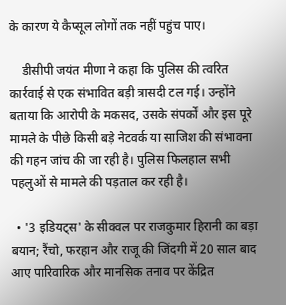के कारण ये कैप्सूल लोगों तक नहीं पहुंच पाए।

    डीसीपी जयंत मीणा ने कहा कि पुलिस की त्वरित कार्रवाई से एक संभावित बड़ी त्रासदी टल गई। उन्होंने बताया कि आरोपी के मकसद, उसके संपर्कों और इस पूरे मामले के पीछे किसी बड़े नेटवर्क या साजिश की संभावना की गहन जांच की जा रही है। पुलिस फिलहाल सभी पहलुओं से मामले की पड़ताल कर रही है।

  • '3 इडियट्स' के सीक्वल पर राजकुमार हिरानी का बड़ा बयान; रैंचो, फरहान और राजू की जिंदगी में 20 साल बाद आए पारिवारिक और मानसिक तनाव पर केंद्रित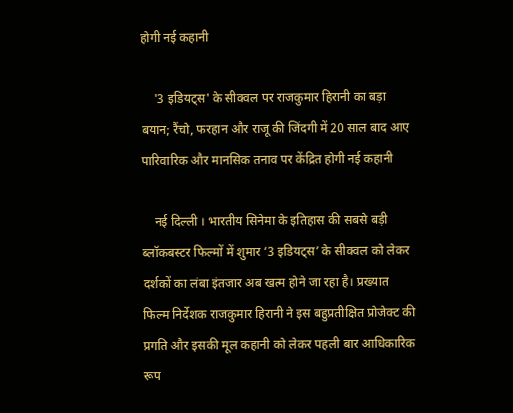होगी नई कहानी

    '3 इडियट्स' के सीक्वल पर राजकुमार हिरानी का बड़ा बयान; रैंचो, फरहान और राजू की जिंदगी में 20 साल बाद आए पारिवारिक और मानसिक तनाव पर केंद्रित होगी नई कहानी

    नई दिल्ली । भारतीय सिनेमा के इतिहास की सबसे बड़ी ब्लॉकबस्टर फिल्मों में शुमार ‘3 इडियट्स’ के सीक्वल को लेकर दर्शकों का लंबा इंतजार अब खत्म होने जा रहा है। प्रख्यात फिल्म निर्देशक राजकुमार हिरानी ने इस बहुप्रतीक्षित प्रोजेक्ट की प्रगति और इसकी मूल कहानी को लेकर पहली बार आधिकारिक रूप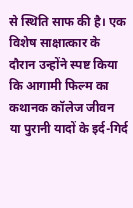से स्थिति साफ की है। एक विशेष साक्षात्कार के दौरान उन्होंने स्पष्ट किया कि आगामी फिल्म का कथानक कॉलेज जीवन या पुरानी यादों के इर्द-गिर्द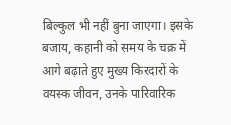बिल्कुल भी नहीं बुना जाएगा। इसके बजाय, कहानी को समय के चक्र में आगे बढ़ाते हुए मुख्य किरदारों के वयस्क जीवन, उनके पारिवारिक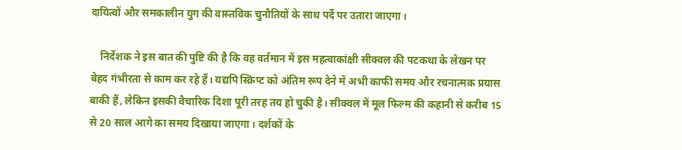दायित्वों और समकालीन युग की वास्तविक चुनौतियों के साथ पर्दे पर उतारा जाएगा।

    निर्देशक ने इस बात की पुष्टि की है कि वह वर्तमान में इस महत्वाकांक्षी सीक्वल की पटकथा के लेखन पर बेहद गंभीरता से काम कर रहे हैं। यद्यपि स्क्रिप्ट को अंतिम रूप देने में अभी काफी समय और रचनात्मक प्रयास बाकी हैं, लेकिन इसकी वैचारिक दिशा पूरी तरह तय हो चुकी है। सीक्वल में मूल फिल्म की कहानी से करीब 15 से 20 साल आगे का समय दिखाया जाएगा। दर्शकों के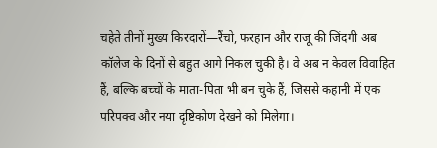चहेते तीनों मुख्य किरदारों—रैंचो, फरहान और राजू की जिंदगी अब कॉलेज के दिनों से बहुत आगे निकल चुकी है। वे अब न केवल विवाहित हैं, बल्कि बच्चों के माता-पिता भी बन चुके हैं, जिससे कहानी में एक परिपक्व और नया दृष्टिकोण देखने को मिलेगा।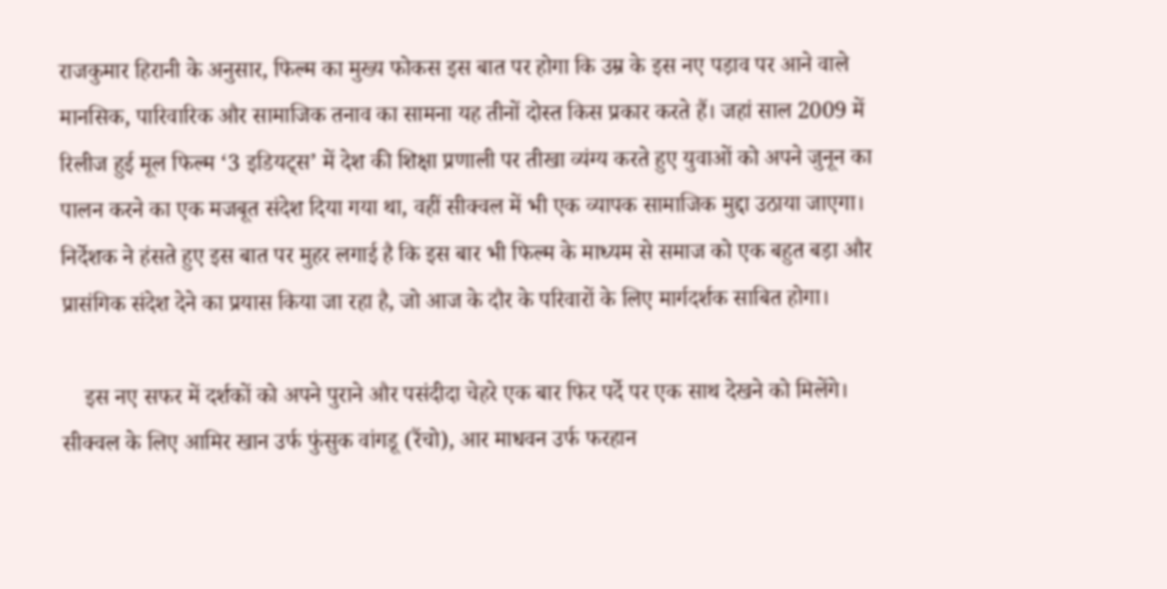राजकुमार हिरानी के अनुसार, फिल्म का मुख्य फोकस इस बात पर होगा कि उम्र के इस नए पड़ाव पर आने वाले मानसिक, पारिवारिक और सामाजिक तनाव का सामना यह तीनों दोस्त किस प्रकार करते हैं। जहां साल 2009 में रिलीज हुई मूल फिल्म ‘3 इडियट्स’ में देश की शिक्षा प्रणाली पर तीखा व्यंग्य करते हुए युवाओं को अपने जुनून का पालन करने का एक मजबूत संदेश दिया गया था, वहीं सीक्वल में भी एक व्यापक सामाजिक मुद्दा उठाया जाएगा। निर्देशक ने हंसते हुए इस बात पर मुहर लगाई है कि इस बार भी फिल्म के माध्यम से समाज को एक बहुत बड़ा और प्रासंगिक संदेश देने का प्रयास किया जा रहा है, जो आज के दौर के परिवारों के लिए मार्गदर्शक साबित होगा।

    इस नए सफर में दर्शकों को अपने पुराने और पसंदीदा चेहरे एक बार फिर पर्दे पर एक साथ देखने को मिलेंगे। सीक्वल के लिए आमिर खान उर्फ फुंसुक वांगडू (रैंचो), आर माधवन उर्फ फरहान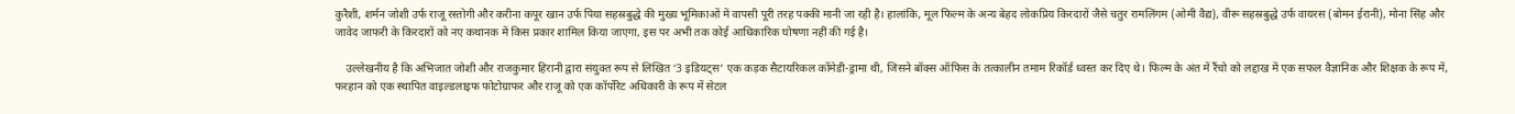कुरैशी, शर्मन जोशी उर्फ राजू रस्तोगी और करीना कपूर खान उर्फ पिया सहस्रबुद्धे की मुख्य भूमिकाओं में वापसी पूरी तरह पक्की मानी जा रही है। हालांकि, मूल फिल्म के अन्य बेहद लोकप्रिय किरदारों जैसे चतुर रामलिंगम (ओमी वैद्य), वीरू सहस्रबुद्धे उर्फ वायरस (बोमन ईरानी), मोना सिंह और जावेद जाफरी के किरदारों को नए कथानक में किस प्रकार शामिल किया जाएगा, इस पर अभी तक कोई आधिकारिक घोषणा नहीं की गई है।

    उल्लेखनीय है कि अभिजात जोशी और राजकुमार हिरानी द्वारा संयुक्त रूप से लिखित ‘3 इडियट्स’ एक कड़क सैटायरिकल कॉमेडी-ड्रामा थी, जिसने बॉक्स ऑफिस के तत्कालीन तमाम रिकॉर्ड ध्वस्त कर दिए थे। फिल्म के अंत में रैंचो को लद्दाख में एक सफल वैज्ञानिक और शिक्षक के रूप में, फरहान को एक स्थापित वाइल्डलाइफ फोटोग्राफर और राजू को एक कॉर्पोरेट अधिकारी के रूप में सेटल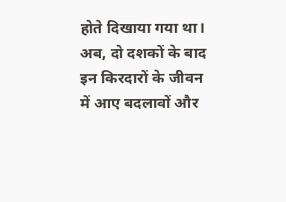होते दिखाया गया था। अब, दो दशकों के बाद इन किरदारों के जीवन में आए बदलावों और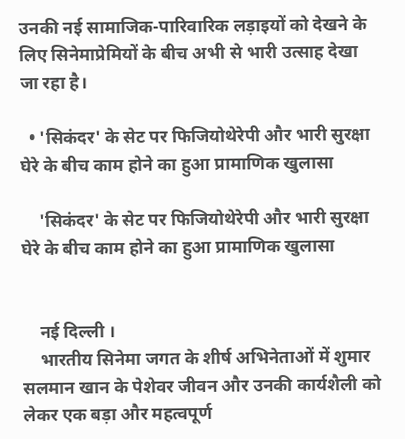उनकी नई सामाजिक-पारिवारिक लड़ाइयों को देखने के लिए सिनेमाप्रेमियों के बीच अभी से भारी उत्साह देखा जा रहा है।

  • 'सिकंदर' के सेट पर फिजियोथेरेपी और भारी सुरक्षा घेरे के बीच काम होने का हुआ प्रामाणिक खुलासा

    'सिकंदर' के सेट पर फिजियोथेरेपी और भारी सुरक्षा घेरे के बीच काम होने का हुआ प्रामाणिक खुलासा


    नई दिल्ली ।
    भारतीय सिनेमा जगत के शीर्ष अभिनेताओं में शुमार सलमान खान के पेशेवर जीवन और उनकी कार्यशैली को लेकर एक बड़ा और महत्वपूर्ण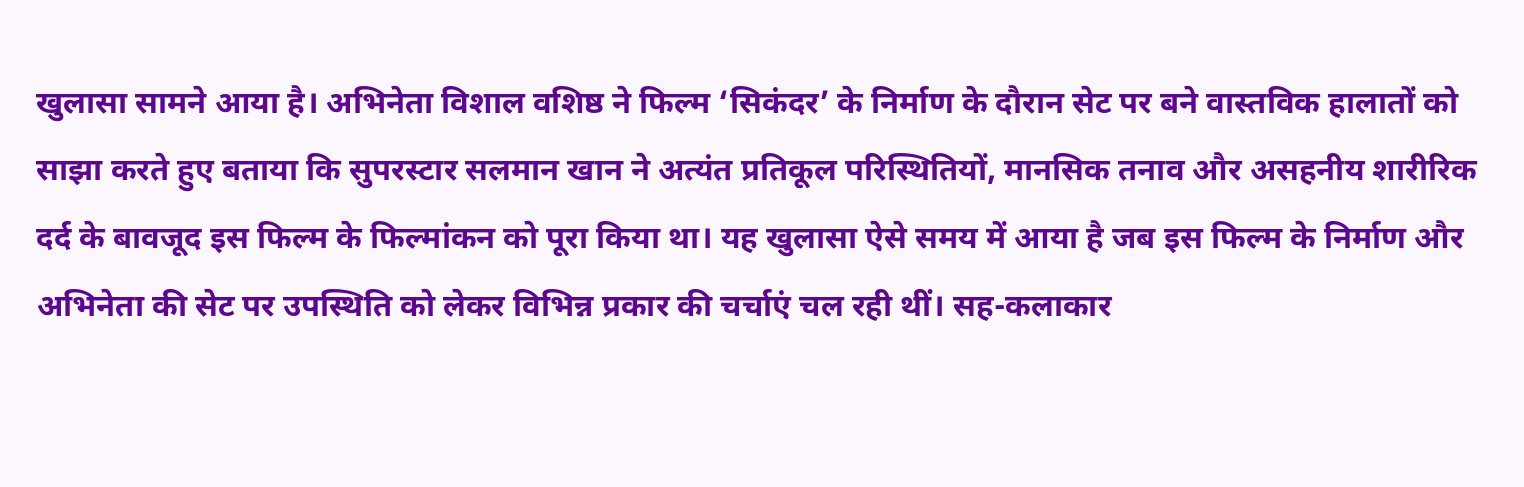खुलासा सामने आया है। अभिनेता विशाल वशिष्ठ ने फिल्म ‘सिकंदर’ के निर्माण के दौरान सेट पर बने वास्तविक हालातों को साझा करते हुए बताया कि सुपरस्टार सलमान खान ने अत्यंत प्रतिकूल परिस्थितियों, मानसिक तनाव और असहनीय शारीरिक दर्द के बावजूद इस फिल्म के फिल्मांकन को पूरा किया था। यह खुलासा ऐसे समय में आया है जब इस फिल्म के निर्माण और अभिनेता की सेट पर उपस्थिति को लेकर विभिन्न प्रकार की चर्चाएं चल रही थीं। सह-कलाकार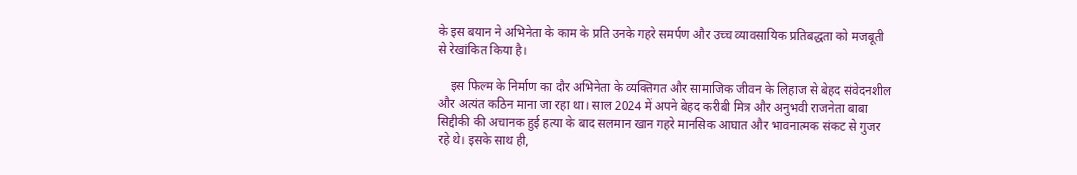के इस बयान ने अभिनेता के काम के प्रति उनके गहरे समर्पण और उच्च व्यावसायिक प्रतिबद्धता को मजबूती से रेखांकित किया है।

    इस फिल्म के निर्माण का दौर अभिनेता के व्यक्तिगत और सामाजिक जीवन के लिहाज से बेहद संवेदनशील और अत्यंत कठिन माना जा रहा था। साल 2024 में अपने बेहद करीबी मित्र और अनुभवी राजनेता बाबा सिद्दीकी की अचानक हुई हत्या के बाद सलमान खान गहरे मानसिक आघात और भावनात्मक संकट से गुजर रहे थे। इसके साथ ही,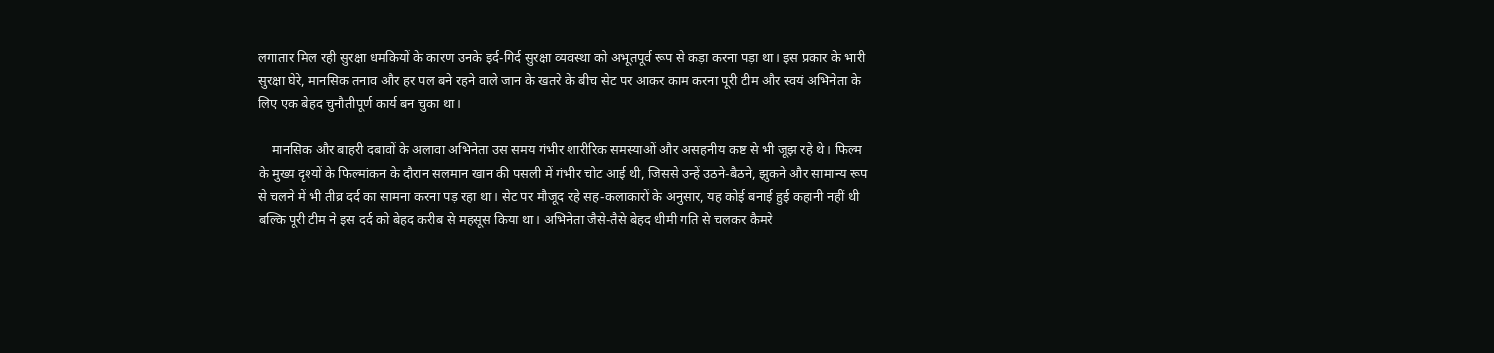लगातार मिल रही सुरक्षा धमकियों के कारण उनके इर्द-गिर्द सुरक्षा व्यवस्था को अभूतपूर्व रूप से कड़ा करना पड़ा था। इस प्रकार के भारी सुरक्षा घेरे, मानसिक तनाव और हर पल बने रहने वाले जान के खतरे के बीच सेट पर आकर काम करना पूरी टीम और स्वयं अभिनेता के लिए एक बेहद चुनौतीपूर्ण कार्य बन चुका था।

    मानसिक और बाहरी दबावों के अलावा अभिनेता उस समय गंभीर शारीरिक समस्याओं और असहनीय कष्ट से भी जूझ रहे थे। फिल्म के मुख्य दृश्यों के फिल्मांकन के दौरान सलमान खान की पसली में गंभीर चोट आई थी, जिससे उन्हें उठने-बैठने, झुकने और सामान्य रूप से चलने में भी तीव्र दर्द का सामना करना पड़ रहा था। सेट पर मौजूद रहे सह-कलाकारों के अनुसार, यह कोई बनाई हुई कहानी नहीं थी बल्कि पूरी टीम ने इस दर्द को बेहद करीब से महसूस किया था। अभिनेता जैसे-तैसे बेहद धीमी गति से चलकर कैमरे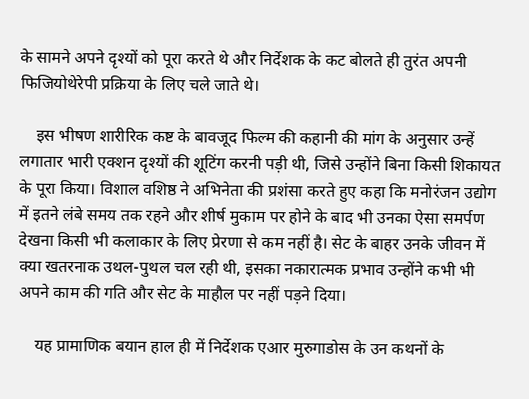के सामने अपने दृश्यों को पूरा करते थे और निर्देशक के कट बोलते ही तुरंत अपनी फिजियोथेरेपी प्रक्रिया के लिए चले जाते थे।

    इस भीषण शारीरिक कष्ट के बावजूद फिल्म की कहानी की मांग के अनुसार उन्हें लगातार भारी एक्शन दृश्यों की शूटिंग करनी पड़ी थी, जिसे उन्होंने बिना किसी शिकायत के पूरा किया। विशाल वशिष्ठ ने अभिनेता की प्रशंसा करते हुए कहा कि मनोरंजन उद्योग में इतने लंबे समय तक रहने और शीर्ष मुकाम पर होने के बाद भी उनका ऐसा समर्पण देखना किसी भी कलाकार के लिए प्रेरणा से कम नहीं है। सेट के बाहर उनके जीवन में क्या खतरनाक उथल-पुथल चल रही थी, इसका नकारात्मक प्रभाव उन्होंने कभी भी अपने काम की गति और सेट के माहौल पर नहीं पड़ने दिया।

    यह प्रामाणिक बयान हाल ही में निर्देशक एआर मुरुगाडोस के उन कथनों के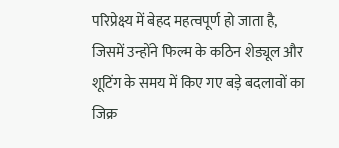परिप्रेक्ष्य में बेहद महत्वपूर्ण हो जाता है, जिसमें उन्होंने फिल्म के कठिन शेड्यूल और शूटिंग के समय में किए गए बड़े बदलावों का जिक्र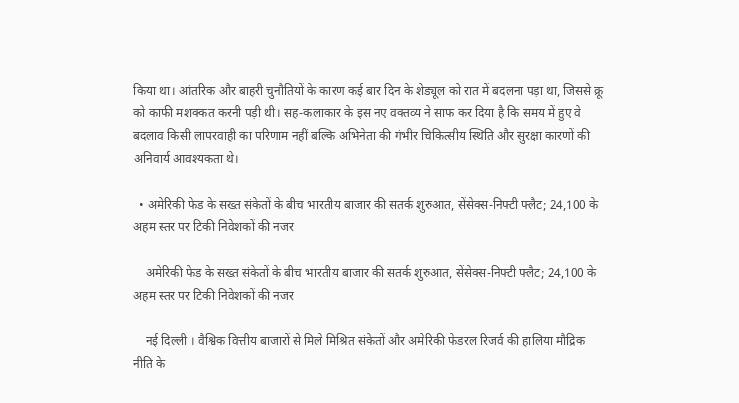किया था। आंतरिक और बाहरी चुनौतियों के कारण कई बार दिन के शेड्यूल को रात में बदलना पड़ा था, जिससे क्रू को काफी मशक्कत करनी पड़ी थी। सह-कलाकार के इस नए वक्तव्य ने साफ कर दिया है कि समय में हुए वे बदलाव किसी लापरवाही का परिणाम नहीं बल्कि अभिनेता की गंभीर चिकित्सीय स्थिति और सुरक्षा कारणों की अनिवार्य आवश्यकता थे।

  • अमेरिकी फेड के सख्त संकेतों के बीच भारतीय बाजार की सतर्क शुरुआत, सेंसेक्स-निफ्टी फ्लैट; 24,100 के अहम स्तर पर टिकी निवेशकों की नजर

    अमेरिकी फेड के सख्त संकेतों के बीच भारतीय बाजार की सतर्क शुरुआत, सेंसेक्स-निफ्टी फ्लैट; 24,100 के अहम स्तर पर टिकी निवेशकों की नजर

    नई दिल्ली । वैश्विक वित्तीय बाजारों से मिले मिश्रित संकेतों और अमेरिकी फेडरल रिजर्व की हालिया मौद्रिक नीति के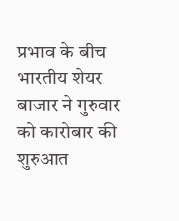प्रभाव के बीच भारतीय शेयर बाजार ने गुरुवार को कारोबार की शुरुआत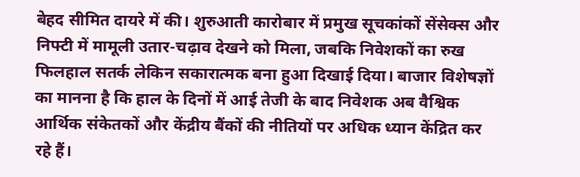बेहद सीमित दायरे में की। शुरुआती कारोबार में प्रमुख सूचकांकों सेंसेक्स और निफ्टी में मामूली उतार-चढ़ाव देखने को मिला, जबकि निवेशकों का रुख फिलहाल सतर्क लेकिन सकारात्मक बना हुआ दिखाई दिया। बाजार विशेषज्ञों का मानना है कि हाल के दिनों में आई तेजी के बाद निवेशक अब वैश्विक आर्थिक संकेतकों और केंद्रीय बैंकों की नीतियों पर अधिक ध्यान केंद्रित कर रहे हैं।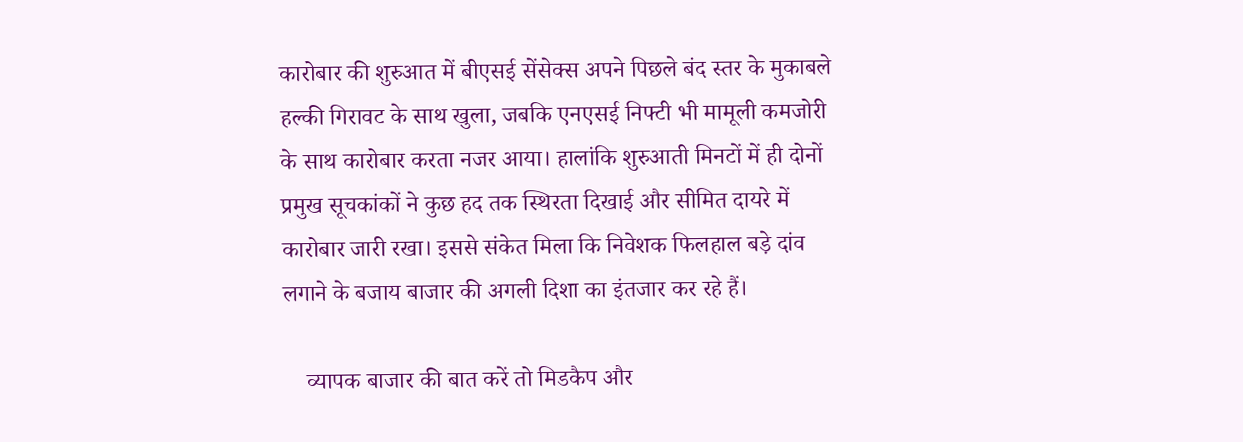कारोबार की शुरुआत में बीएसई सेंसेक्स अपने पिछले बंद स्तर के मुकाबले हल्की गिरावट के साथ खुला, जबकि एनएसई निफ्टी भी मामूली कमजोरी के साथ कारोबार करता नजर आया। हालांकि शुरुआती मिनटों में ही दोनों प्रमुख सूचकांकों ने कुछ हद तक स्थिरता दिखाई और सीमित दायरे में कारोबार जारी रखा। इससे संकेत मिला कि निवेशक फिलहाल बड़े दांव लगाने के बजाय बाजार की अगली दिशा का इंतजार कर रहे हैं।

    व्यापक बाजार की बात करें तो मिडकैप और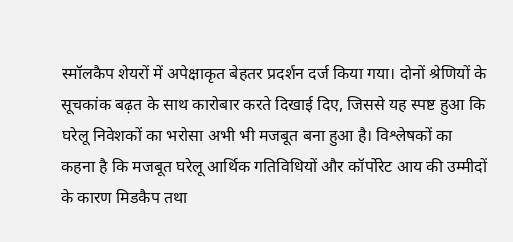स्मॉलकैप शेयरों में अपेक्षाकृत बेहतर प्रदर्शन दर्ज किया गया। दोनों श्रेणियों के सूचकांक बढ़त के साथ कारोबार करते दिखाई दिए, जिससे यह स्पष्ट हुआ कि घरेलू निवेशकों का भरोसा अभी भी मजबूत बना हुआ है। विश्लेषकों का कहना है कि मजबूत घरेलू आर्थिक गतिविधियों और कॉर्पोरेट आय की उम्मीदों के कारण मिडकैप तथा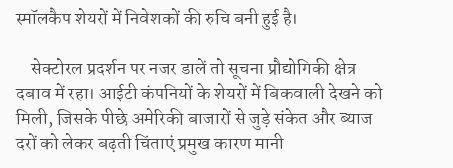स्मॉलकैप शेयरों में निवेशकों की रुचि बनी हुई है।

    सेक्टोरल प्रदर्शन पर नजर डालें तो सूचना प्रौद्योगिकी क्षेत्र दबाव में रहा। आईटी कंपनियों के शेयरों में बिकवाली देखने को मिली, जिसके पीछे अमेरिकी बाजारों से जुड़े संकेत और ब्याज दरों को लेकर बढ़ती चिंताएं प्रमुख कारण मानी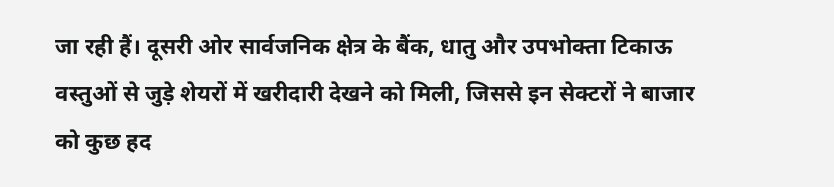जा रही हैं। दूसरी ओर सार्वजनिक क्षेत्र के बैंक, धातु और उपभोक्ता टिकाऊ वस्तुओं से जुड़े शेयरों में खरीदारी देखने को मिली, जिससे इन सेक्टरों ने बाजार को कुछ हद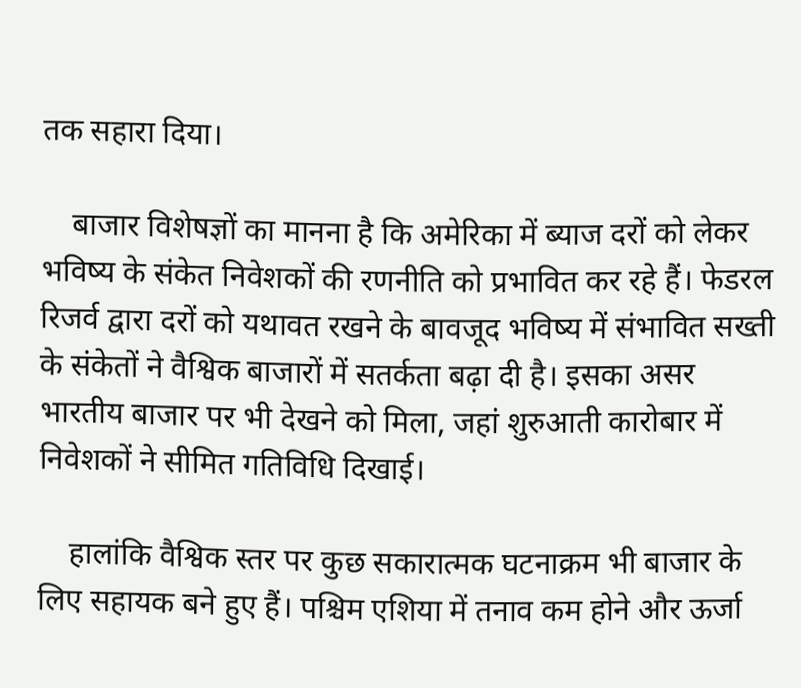तक सहारा दिया।

    बाजार विशेषज्ञों का मानना है कि अमेरिका में ब्याज दरों को लेकर भविष्य के संकेत निवेशकों की रणनीति को प्रभावित कर रहे हैं। फेडरल रिजर्व द्वारा दरों को यथावत रखने के बावजूद भविष्य में संभावित सख्ती के संकेतों ने वैश्विक बाजारों में सतर्कता बढ़ा दी है। इसका असर भारतीय बाजार पर भी देखने को मिला, जहां शुरुआती कारोबार में निवेशकों ने सीमित गतिविधि दिखाई।

    हालांकि वैश्विक स्तर पर कुछ सकारात्मक घटनाक्रम भी बाजार के लिए सहायक बने हुए हैं। पश्चिम एशिया में तनाव कम होने और ऊर्जा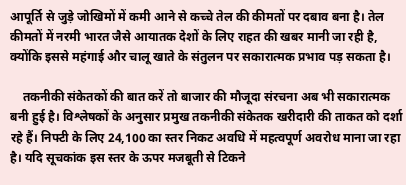आपूर्ति से जुड़े जोखिमों में कमी आने से कच्चे तेल की कीमतों पर दबाव बना है। तेल कीमतों में नरमी भारत जैसे आयातक देशों के लिए राहत की खबर मानी जा रही है, क्योंकि इससे महंगाई और चालू खाते के संतुलन पर सकारात्मक प्रभाव पड़ सकता है।

    तकनीकी संकेतकों की बात करें तो बाजार की मौजूदा संरचना अब भी सकारात्मक बनी हुई है। विश्लेषकों के अनुसार प्रमुख तकनीकी संकेतक खरीदारी की ताकत को दर्शा रहे हैं। निफ्टी के लिए 24,100 का स्तर निकट अवधि में महत्वपूर्ण अवरोध माना जा रहा है। यदि सूचकांक इस स्तर के ऊपर मजबूती से टिकने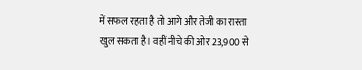में सफल रहता है तो आगे और तेजी का रास्ता खुल सकता है। वहीं नीचे की ओर 23,900 से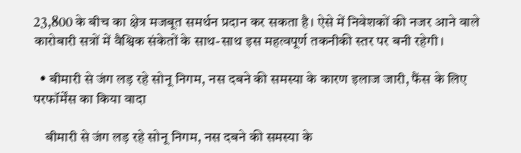23,800 के बीच का क्षेत्र मजबूत समर्थन प्रदान कर सकता है। ऐसे में निवेशकों की नजर आने वाले कारोबारी सत्रों में वैश्विक संकेतों के साथ-साथ इस महत्वपूर्ण तकनीकी स्तर पर बनी रहेगी।

  • बीमारी से जंग लड़ रहे सोनू निगम, नस दबने की समस्या के कारण इलाज जारी, फैंस के लिए परफॉर्मेंस का किया वादा

    बीमारी से जंग लड़ रहे सोनू निगम, नस दबने की समस्या के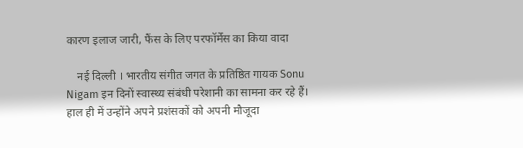कारण इलाज जारी, फैंस के लिए परफॉर्मेंस का किया वादा

    नई दिल्ली । भारतीय संगीत जगत के प्रतिष्ठित गायक Sonu Nigam इन दिनों स्वास्थ्य संबंधी परेशानी का सामना कर रहे हैं। हाल ही में उन्होंने अपने प्रशंसकों को अपनी मौजूदा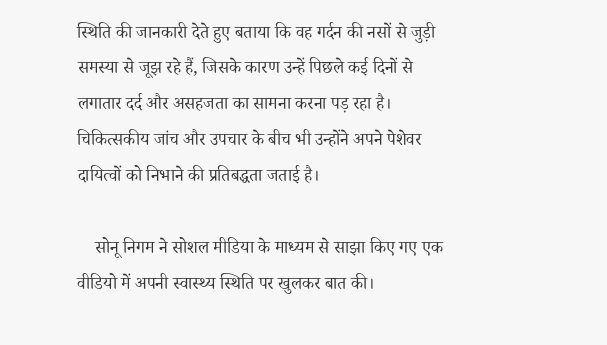स्थिति की जानकारी देते हुए बताया कि वह गर्दन की नसों से जुड़ी समस्या से जूझ रहे हैं, जिसके कारण उन्हें पिछले कई दिनों से लगातार दर्द और असहजता का सामना करना पड़ रहा है। चिकित्सकीय जांच और उपचार के बीच भी उन्होंने अपने पेशेवर दायित्वों को निभाने की प्रतिबद्धता जताई है।

    सोनू निगम ने सोशल मीडिया के माध्यम से साझा किए गए एक वीडियो में अपनी स्वास्थ्य स्थिति पर खुलकर बात की।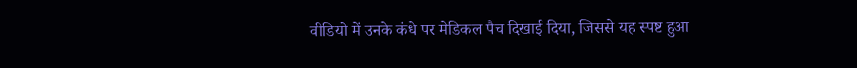वीडियो में उनके कंधे पर मेडिकल पैच दिखाई दिया, जिससे यह स्पष्ट हुआ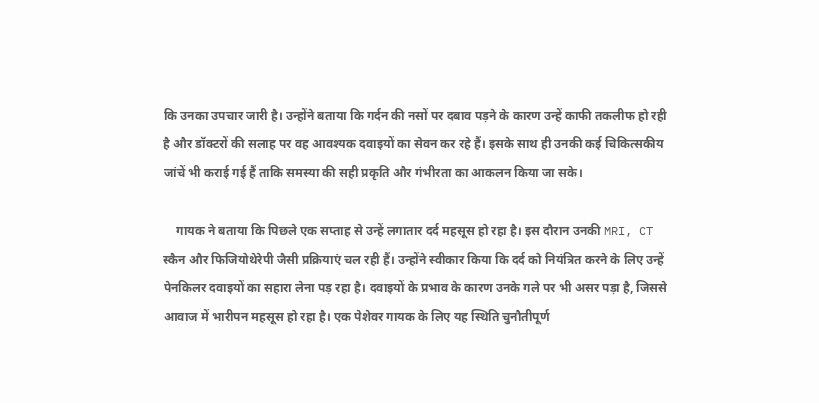कि उनका उपचार जारी है। उन्होंने बताया कि गर्दन की नसों पर दबाव पड़ने के कारण उन्हें काफी तकलीफ हो रही है और डॉक्टरों की सलाह पर वह आवश्यक दवाइयों का सेवन कर रहे हैं। इसके साथ ही उनकी कई चिकित्सकीय जांचें भी कराई गई हैं ताकि समस्या की सही प्रकृति और गंभीरता का आकलन किया जा सके।

    गायक ने बताया कि पिछले एक सप्ताह से उन्हें लगातार दर्द महसूस हो रहा है। इस दौरान उनकी MRI, CT स्कैन और फिजियोथेरेपी जैसी प्रक्रियाएं चल रही हैं। उन्होंने स्वीकार किया कि दर्द को नियंत्रित करने के लिए उन्हें पेनकिलर दवाइयों का सहारा लेना पड़ रहा है। दवाइयों के प्रभाव के कारण उनके गले पर भी असर पड़ा है, जिससे आवाज में भारीपन महसूस हो रहा है। एक पेशेवर गायक के लिए यह स्थिति चुनौतीपूर्ण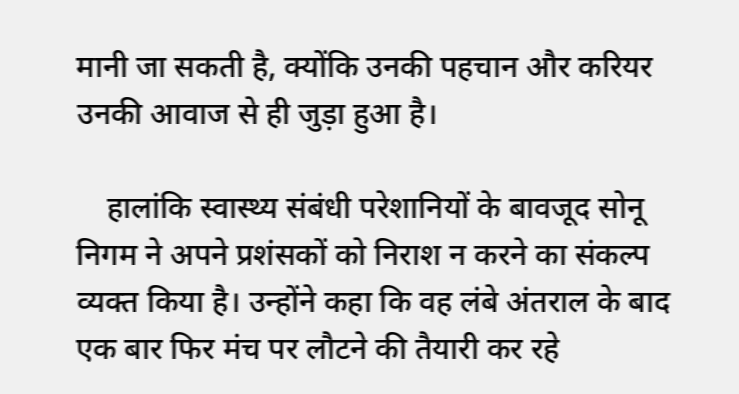मानी जा सकती है, क्योंकि उनकी पहचान और करियर उनकी आवाज से ही जुड़ा हुआ है।

    हालांकि स्वास्थ्य संबंधी परेशानियों के बावजूद सोनू निगम ने अपने प्रशंसकों को निराश न करने का संकल्प व्यक्त किया है। उन्होंने कहा कि वह लंबे अंतराल के बाद एक बार फिर मंच पर लौटने की तैयारी कर रहे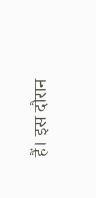हैं। इस दौरान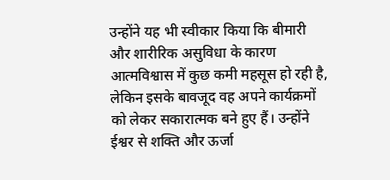उन्होंने यह भी स्वीकार किया कि बीमारी और शारीरिक असुविधा के कारण आत्मविश्वास में कुछ कमी महसूस हो रही है, लेकिन इसके बावजूद वह अपने कार्यक्रमों को लेकर सकारात्मक बने हुए हैं। उन्होंने ईश्वर से शक्ति और ऊर्जा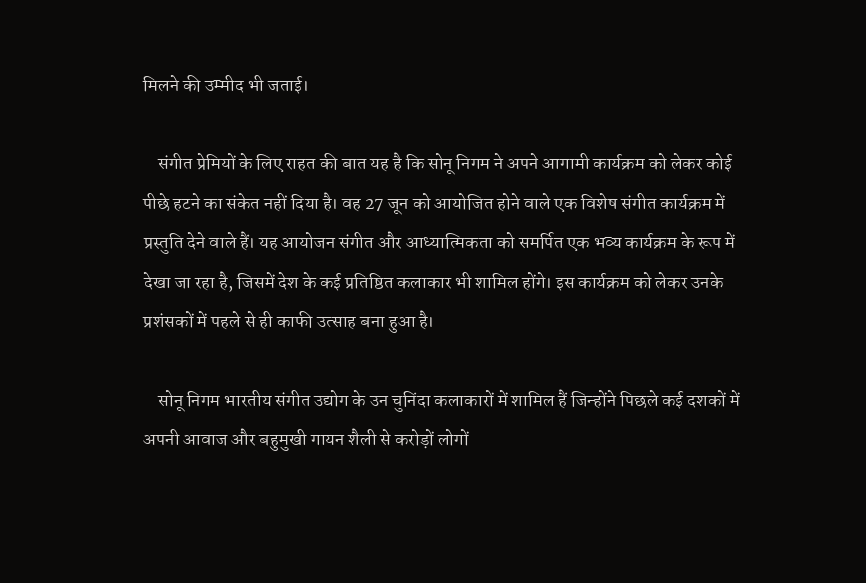मिलने की उम्मीद भी जताई।

    संगीत प्रेमियों के लिए राहत की बात यह है कि सोनू निगम ने अपने आगामी कार्यक्रम को लेकर कोई पीछे हटने का संकेत नहीं दिया है। वह 27 जून को आयोजित होने वाले एक विशेष संगीत कार्यक्रम में प्रस्तुति देने वाले हैं। यह आयोजन संगीत और आध्यात्मिकता को समर्पित एक भव्य कार्यक्रम के रूप में देखा जा रहा है, जिसमें देश के कई प्रतिष्ठित कलाकार भी शामिल होंगे। इस कार्यक्रम को लेकर उनके प्रशंसकों में पहले से ही काफी उत्साह बना हुआ है।

    सोनू निगम भारतीय संगीत उद्योग के उन चुनिंदा कलाकारों में शामिल हैं जिन्होंने पिछले कई दशकों में अपनी आवाज और बहुमुखी गायन शैली से करोड़ों लोगों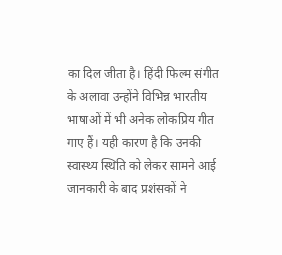का दिल जीता है। हिंदी फिल्म संगीत के अलावा उन्होंने विभिन्न भारतीय भाषाओं में भी अनेक लोकप्रिय गीत गाए हैं। यही कारण है कि उनकी स्वास्थ्य स्थिति को लेकर सामने आई जानकारी के बाद प्रशंसकों ने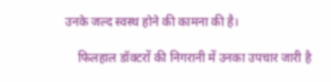उनके जल्द स्वस्थ होने की कामना की है।

    फिलहाल डॉक्टरों की निगरानी में उनका उपचार जारी है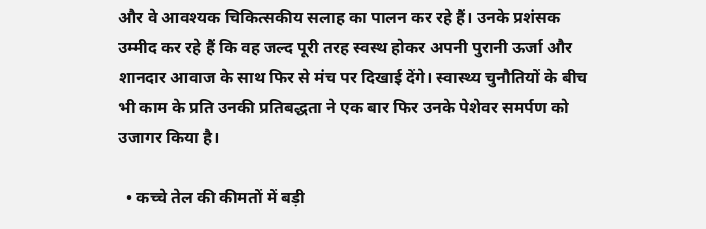और वे आवश्यक चिकित्सकीय सलाह का पालन कर रहे हैं। उनके प्रशंसक उम्मीद कर रहे हैं कि वह जल्द पूरी तरह स्वस्थ होकर अपनी पुरानी ऊर्जा और शानदार आवाज के साथ फिर से मंच पर दिखाई देंगे। स्वास्थ्य चुनौतियों के बीच भी काम के प्रति उनकी प्रतिबद्धता ने एक बार फिर उनके पेशेवर समर्पण को उजागर किया है।

  • कच्चे तेल की कीमतों में बड़ी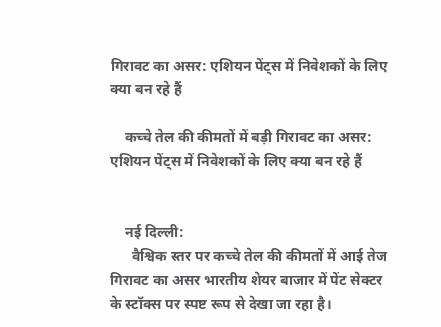गिरावट का असर: एशियन पेंट्स में निवेशकों के लिए क्या बन रहे हैं

    कच्चे तेल की कीमतों में बड़ी गिरावट का असर: एशियन पेंट्स में निवेशकों के लिए क्या बन रहे हैं


    नई दिल्ली:
      वैश्विक स्तर पर कच्चे तेल की कीमतों में आई तेज गिरावट का असर भारतीय शेयर बाजार में पेंट सेक्टर के स्टॉक्स पर स्पष्ट रूप से देखा जा रहा है।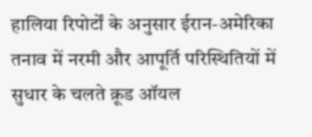हालिया रिपोर्टों के अनुसार ईरान-अमेरिका तनाव में नरमी और आपूर्ति परिस्थितियों में सुधार के चलते क्रूड ऑयल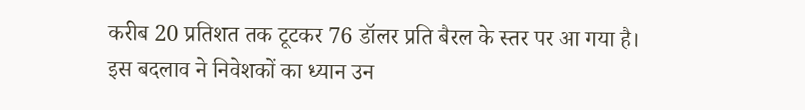करीब 20 प्रतिशत तक टूटकर 76 डॉलर प्रति बैरल के स्तर पर आ गया है। इस बदलाव ने निवेशकों का ध्यान उन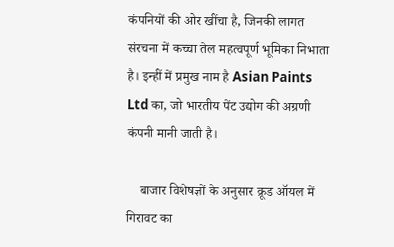कंपनियों की ओर खींचा है, जिनकी लागत संरचना में कच्चा तेल महत्वपूर्ण भूमिका निभाता है। इन्हीं में प्रमुख नाम है Asian Paints Ltd का, जो भारतीय पेंट उद्योग की अग्रणी कंपनी मानी जाती है।

    बाजार विशेषज्ञों के अनुसार क्रूड ऑयल में गिरावट का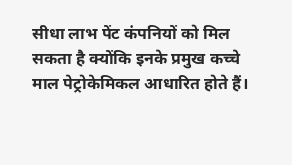सीधा लाभ पेंट कंपनियों को मिल सकता है क्योंकि इनके प्रमुख कच्चे माल पेट्रोकेमिकल आधारित होते हैं।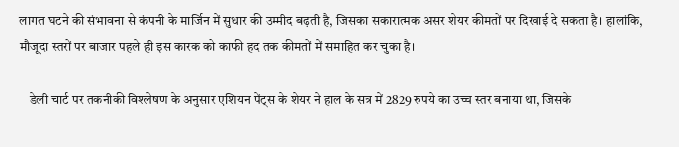लागत घटने की संभावना से कंपनी के मार्जिन में सुधार की उम्मीद बढ़ती है, जिसका सकारात्मक असर शेयर कीमतों पर दिखाई दे सकता है। हालांकि, मौजूदा स्तरों पर बाजार पहले ही इस कारक को काफी हद तक कीमतों में समाहित कर चुका है।

    डेली चार्ट पर तकनीकी विश्लेषण के अनुसार एशियन पेंट्स के शेयर ने हाल के सत्र में 2829 रुपये का उच्च स्तर बनाया था, जिसके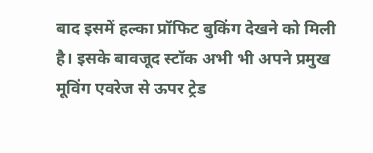बाद इसमें हल्का प्रॉफिट बुकिंग देखने को मिली है। इसके बावजूद स्टॉक अभी भी अपने प्रमुख मूविंग एवरेज से ऊपर ट्रेड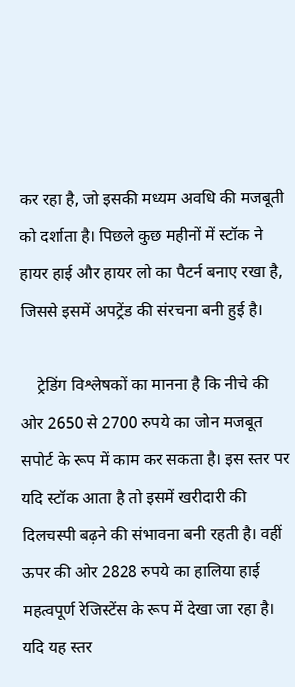कर रहा है, जो इसकी मध्यम अवधि की मजबूती को दर्शाता है। पिछले कुछ महीनों में स्टॉक ने हायर हाई और हायर लो का पैटर्न बनाए रखा है, जिससे इसमें अपट्रेंड की संरचना बनी हुई है।

    ट्रेडिंग विश्लेषकों का मानना है कि नीचे की ओर 2650 से 2700 रुपये का जोन मजबूत सपोर्ट के रूप में काम कर सकता है। इस स्तर पर यदि स्टॉक आता है तो इसमें खरीदारी की दिलचस्पी बढ़ने की संभावना बनी रहती है। वहीं ऊपर की ओर 2828 रुपये का हालिया हाई महत्वपूर्ण रेजिस्टेंस के रूप में देखा जा रहा है। यदि यह स्तर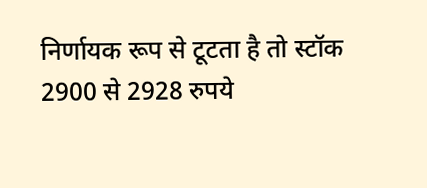निर्णायक रूप से टूटता है तो स्टॉक 2900 से 2928 रुपये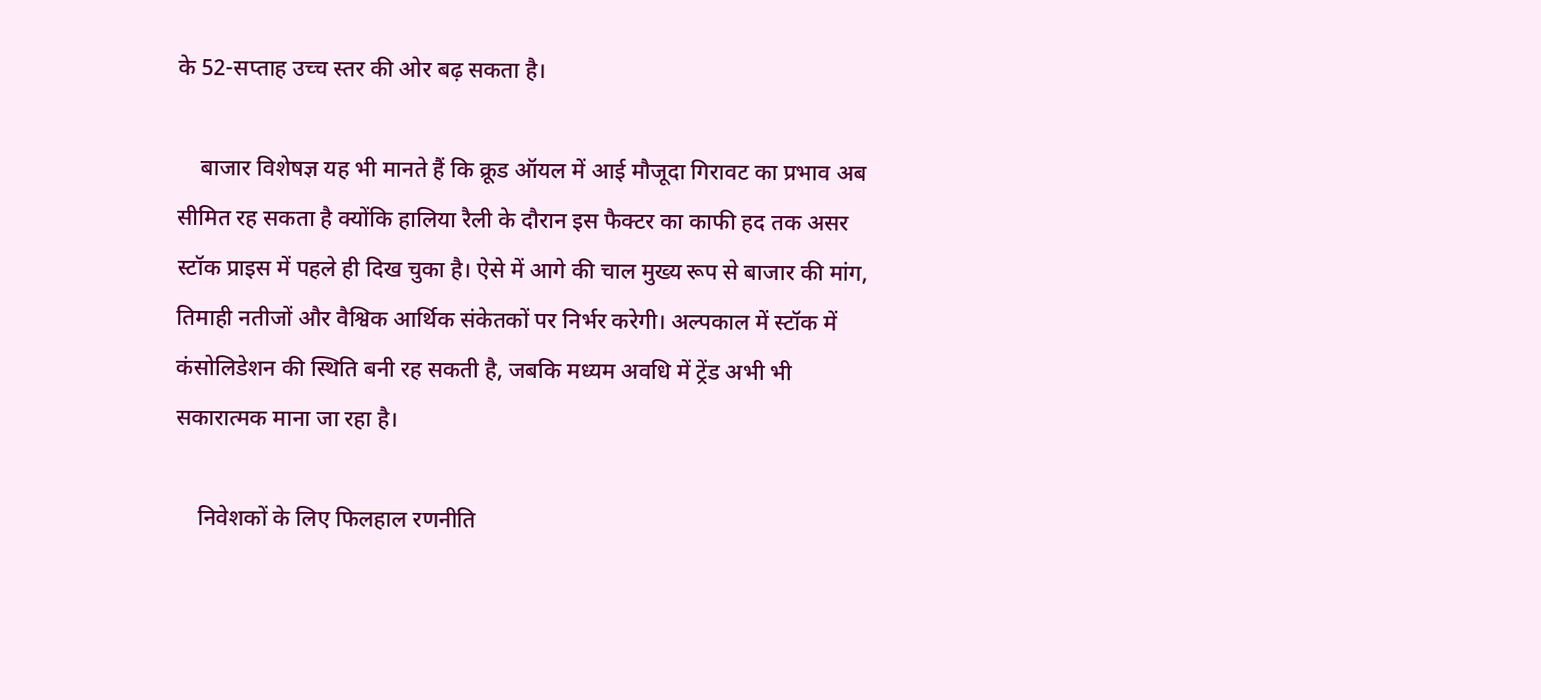के 52-सप्ताह उच्च स्तर की ओर बढ़ सकता है।

    बाजार विशेषज्ञ यह भी मानते हैं कि क्रूड ऑयल में आई मौजूदा गिरावट का प्रभाव अब सीमित रह सकता है क्योंकि हालिया रैली के दौरान इस फैक्टर का काफी हद तक असर स्टॉक प्राइस में पहले ही दिख चुका है। ऐसे में आगे की चाल मुख्य रूप से बाजार की मांग, तिमाही नतीजों और वैश्विक आर्थिक संकेतकों पर निर्भर करेगी। अल्पकाल में स्टॉक में कंसोलिडेशन की स्थिति बनी रह सकती है, जबकि मध्यम अवधि में ट्रेंड अभी भी सकारात्मक माना जा रहा है।

    निवेशकों के लिए फिलहाल रणनीति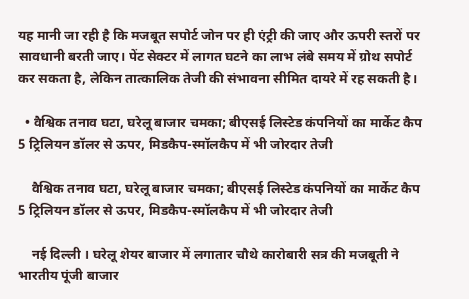यह मानी जा रही है कि मजबूत सपोर्ट जोन पर ही एंट्री की जाए और ऊपरी स्तरों पर सावधानी बरती जाए। पेंट सेक्टर में लागत घटने का लाभ लंबे समय में ग्रोथ सपोर्ट कर सकता है, लेकिन तात्कालिक तेजी की संभावना सीमित दायरे में रह सकती है।

  • वैश्विक तनाव घटा, घरेलू बाजार चमका; बीएसई लिस्टेड कंपनियों का मार्केट कैप 5 ट्रिलियन डॉलर से ऊपर, मिडकैप-स्मॉलकैप में भी जोरदार तेजी

    वैश्विक तनाव घटा, घरेलू बाजार चमका; बीएसई लिस्टेड कंपनियों का मार्केट कैप 5 ट्रिलियन डॉलर से ऊपर, मिडकैप-स्मॉलकैप में भी जोरदार तेजी

    नई दिल्ली । घरेलू शेयर बाजार में लगातार चौथे कारोबारी सत्र की मजबूती ने भारतीय पूंजी बाजार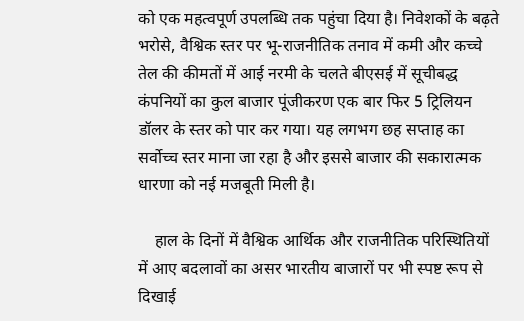को एक महत्वपूर्ण उपलब्धि तक पहुंचा दिया है। निवेशकों के बढ़ते भरोसे, वैश्विक स्तर पर भू-राजनीतिक तनाव में कमी और कच्चे तेल की कीमतों में आई नरमी के चलते बीएसई में सूचीबद्ध कंपनियों का कुल बाजार पूंजीकरण एक बार फिर 5 ट्रिलियन डॉलर के स्तर को पार कर गया। यह लगभग छह सप्ताह का सर्वोच्च स्तर माना जा रहा है और इससे बाजार की सकारात्मक धारणा को नई मजबूती मिली है।

    हाल के दिनों में वैश्विक आर्थिक और राजनीतिक परिस्थितियों में आए बदलावों का असर भारतीय बाजारों पर भी स्पष्ट रूप से दिखाई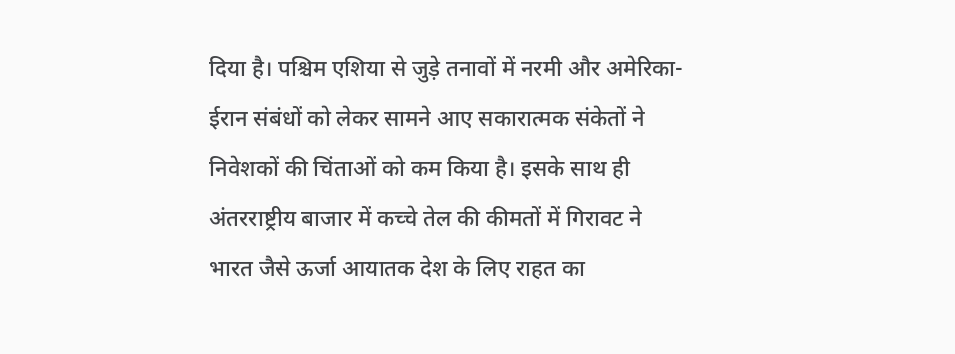दिया है। पश्चिम एशिया से जुड़े तनावों में नरमी और अमेरिका-ईरान संबंधों को लेकर सामने आए सकारात्मक संकेतों ने निवेशकों की चिंताओं को कम किया है। इसके साथ ही अंतरराष्ट्रीय बाजार में कच्चे तेल की कीमतों में गिरावट ने भारत जैसे ऊर्जा आयातक देश के लिए राहत का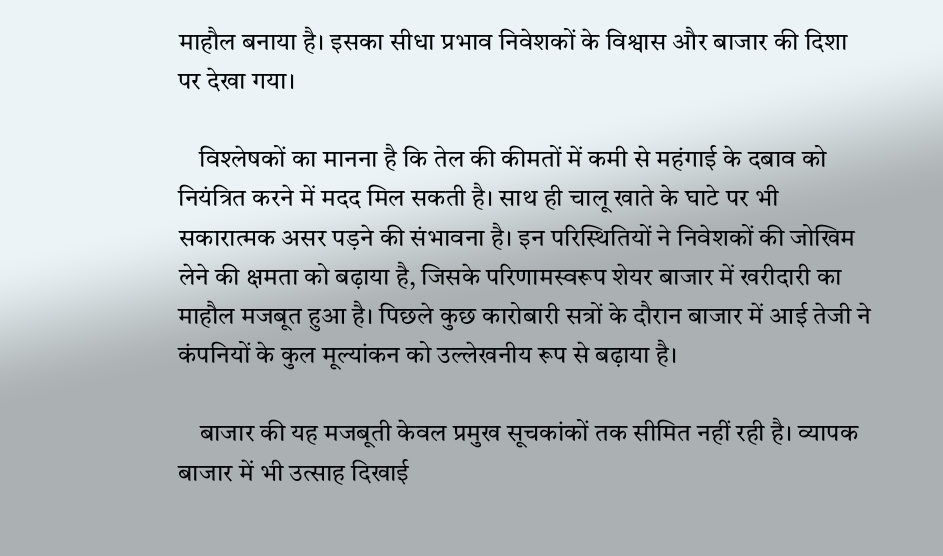माहौल बनाया है। इसका सीधा प्रभाव निवेशकों के विश्वास और बाजार की दिशा पर देखा गया।

    विश्लेषकों का मानना है कि तेल की कीमतों में कमी से महंगाई के दबाव को नियंत्रित करने में मदद मिल सकती है। साथ ही चालू खाते के घाटे पर भी सकारात्मक असर पड़ने की संभावना है। इन परिस्थितियों ने निवेशकों की जोखिम लेने की क्षमता को बढ़ाया है, जिसके परिणामस्वरूप शेयर बाजार में खरीदारी का माहौल मजबूत हुआ है। पिछले कुछ कारोबारी सत्रों के दौरान बाजार में आई तेजी ने कंपनियों के कुल मूल्यांकन को उल्लेखनीय रूप से बढ़ाया है।

    बाजार की यह मजबूती केवल प्रमुख सूचकांकों तक सीमित नहीं रही है। व्यापक बाजार में भी उत्साह दिखाई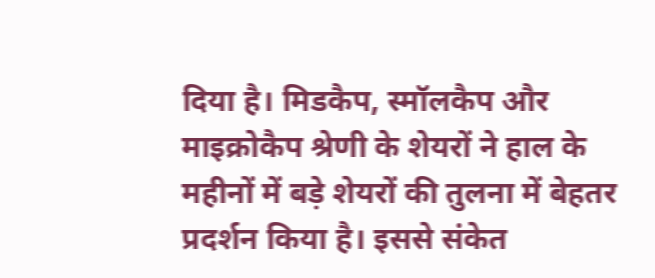दिया है। मिडकैप, स्मॉलकैप और माइक्रोकैप श्रेणी के शेयरों ने हाल के महीनों में बड़े शेयरों की तुलना में बेहतर प्रदर्शन किया है। इससे संकेत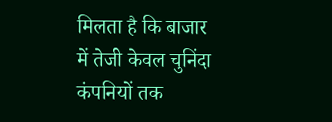मिलता है कि बाजार में तेजी केवल चुनिंदा कंपनियों तक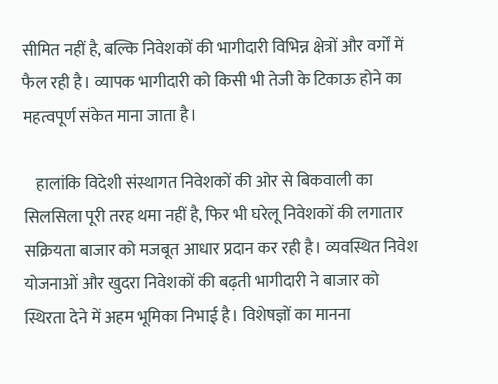सीमित नहीं है, बल्कि निवेशकों की भागीदारी विभिन्न क्षेत्रों और वर्गों में फैल रही है। व्यापक भागीदारी को किसी भी तेजी के टिकाऊ होने का महत्वपूर्ण संकेत माना जाता है।

    हालांकि विदेशी संस्थागत निवेशकों की ओर से बिकवाली का सिलसिला पूरी तरह थमा नहीं है, फिर भी घरेलू निवेशकों की लगातार सक्रियता बाजार को मजबूत आधार प्रदान कर रही है। व्यवस्थित निवेश योजनाओं और खुदरा निवेशकों की बढ़ती भागीदारी ने बाजार को स्थिरता देने में अहम भूमिका निभाई है। विशेषज्ञों का मानना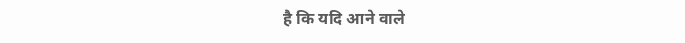है कि यदि आने वाले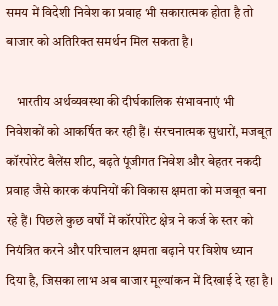समय में विदेशी निवेश का प्रवाह भी सकारात्मक होता है तो बाजार को अतिरिक्त समर्थन मिल सकता है।

    भारतीय अर्थव्यवस्था की दीर्घकालिक संभावनाएं भी निवेशकों को आकर्षित कर रही हैं। संरचनात्मक सुधारों, मजबूत कॉरपोरेट बैलेंस शीट, बढ़ते पूंजीगत निवेश और बेहतर नकदी प्रवाह जैसे कारक कंपनियों की विकास क्षमता को मजबूत बना रहे हैं। पिछले कुछ वर्षों में कॉरपोरेट क्षेत्र ने कर्ज के स्तर को नियंत्रित करने और परिचालन क्षमता बढ़ाने पर विशेष ध्यान दिया है, जिसका लाभ अब बाजार मूल्यांकन में दिखाई दे रहा है।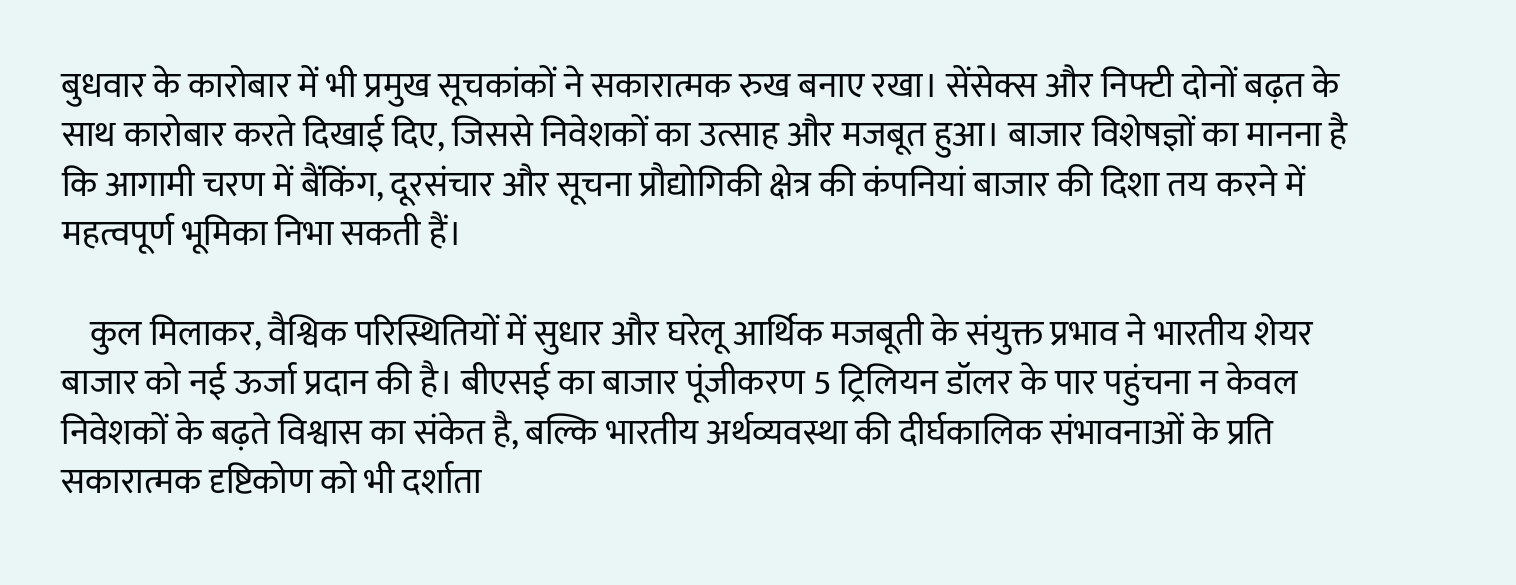बुधवार के कारोबार में भी प्रमुख सूचकांकों ने सकारात्मक रुख बनाए रखा। सेंसेक्स और निफ्टी दोनों बढ़त के साथ कारोबार करते दिखाई दिए, जिससे निवेशकों का उत्साह और मजबूत हुआ। बाजार विशेषज्ञों का मानना है कि आगामी चरण में बैंकिंग, दूरसंचार और सूचना प्रौद्योगिकी क्षेत्र की कंपनियां बाजार की दिशा तय करने में महत्वपूर्ण भूमिका निभा सकती हैं।

    कुल मिलाकर, वैश्विक परिस्थितियों में सुधार और घरेलू आर्थिक मजबूती के संयुक्त प्रभाव ने भारतीय शेयर बाजार को नई ऊर्जा प्रदान की है। बीएसई का बाजार पूंजीकरण 5 ट्रिलियन डॉलर के पार पहुंचना न केवल निवेशकों के बढ़ते विश्वास का संकेत है, बल्कि भारतीय अर्थव्यवस्था की दीर्घकालिक संभावनाओं के प्रति सकारात्मक दृष्टिकोण को भी दर्शाता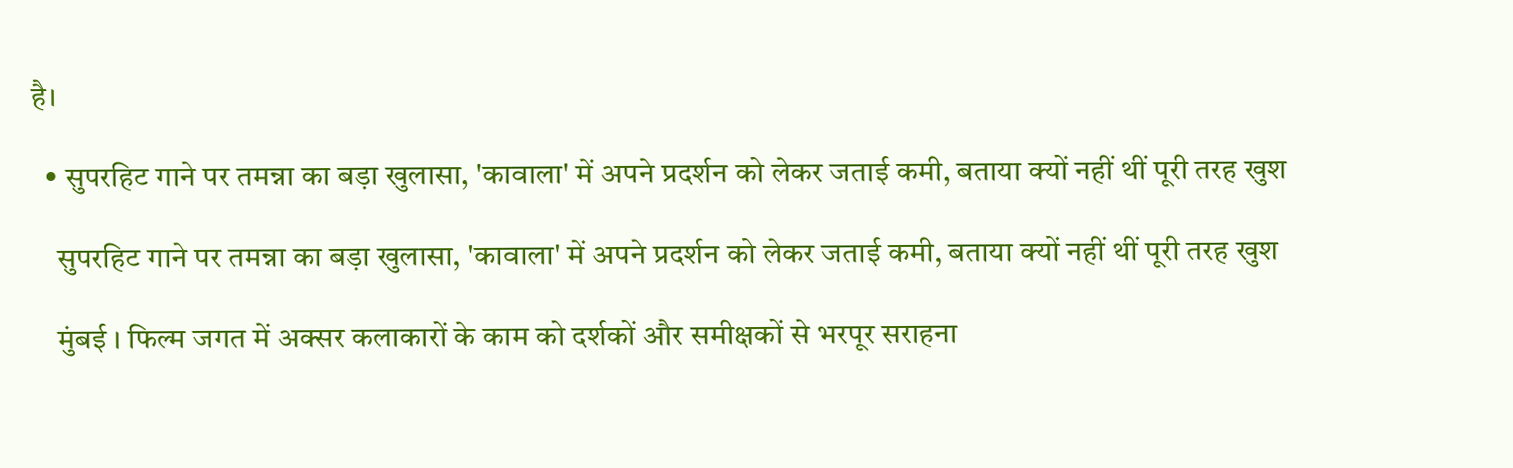है।

  • सुपरहिट गाने पर तमन्ना का बड़ा खुलासा, 'कावाला' में अपने प्रदर्शन को लेकर जताई कमी, बताया क्यों नहीं थीं पूरी तरह खुश

    सुपरहिट गाने पर तमन्ना का बड़ा खुलासा, 'कावाला' में अपने प्रदर्शन को लेकर जताई कमी, बताया क्यों नहीं थीं पूरी तरह खुश

    मुंबई । फिल्म जगत में अक्सर कलाकारों के काम को दर्शकों और समीक्षकों से भरपूर सराहना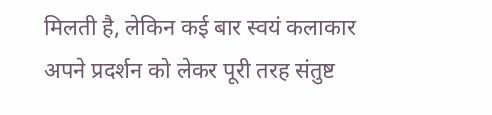मिलती है, लेकिन कई बार स्वयं कलाकार अपने प्रदर्शन को लेकर पूरी तरह संतुष्ट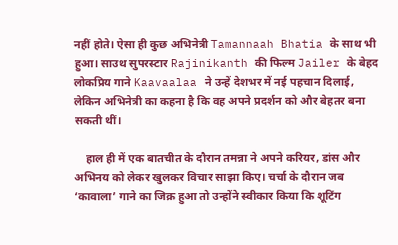नहीं होते। ऐसा ही कुछ अभिनेत्री Tamannaah Bhatia के साथ भी हुआ। साउथ सुपरस्टार Rajinikanth की फिल्म Jailer के बेहद लोकप्रिय गाने Kaavaalaa ने उन्हें देशभर में नई पहचान दिलाई, लेकिन अभिनेत्री का कहना है कि वह अपने प्रदर्शन को और बेहतर बना सकती थीं।

    हाल ही में एक बातचीत के दौरान तमन्ना ने अपने करियर, डांस और अभिनय को लेकर खुलकर विचार साझा किए। चर्चा के दौरान जब ‘कावाला’ गाने का जिक्र हुआ तो उन्होंने स्वीकार किया कि शूटिंग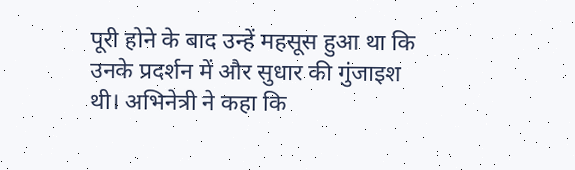पूरी होने के बाद उन्हें महसूस हुआ था कि उनके प्रदर्शन में और सुधार की गुंजाइश थी। अभिनेत्री ने कहा कि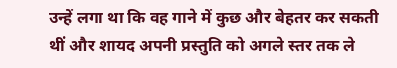उन्हें लगा था कि वह गाने में कुछ और बेहतर कर सकती थीं और शायद अपनी प्रस्तुति को अगले स्तर तक ले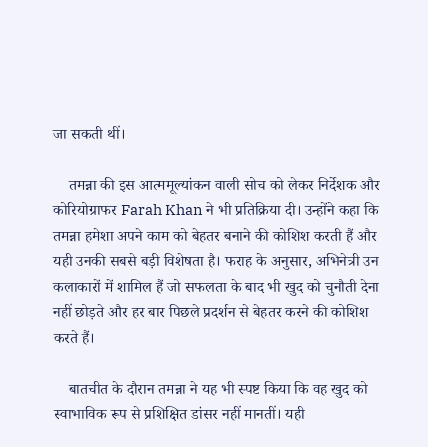जा सकती थीं।

    तमन्ना की इस आत्ममूल्यांकन वाली सोच को लेकर निर्देशक और कोरियोग्राफर Farah Khan ने भी प्रतिक्रिया दी। उन्होंने कहा कि तमन्ना हमेशा अपने काम को बेहतर बनाने की कोशिश करती हैं और यही उनकी सबसे बड़ी विशेषता है। फराह के अनुसार, अभिनेत्री उन कलाकारों में शामिल हैं जो सफलता के बाद भी खुद को चुनौती देना नहीं छोड़ते और हर बार पिछले प्रदर्शन से बेहतर करने की कोशिश करते हैं।

    बातचीत के दौरान तमन्ना ने यह भी स्पष्ट किया कि वह खुद को स्वाभाविक रूप से प्रशिक्षित डांसर नहीं मानतीं। यही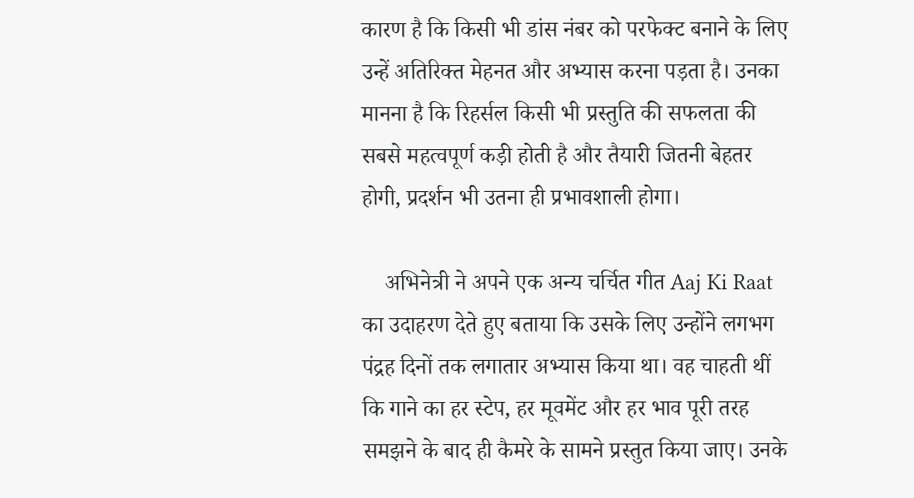कारण है कि किसी भी डांस नंबर को परफेक्ट बनाने के लिए उन्हें अतिरिक्त मेहनत और अभ्यास करना पड़ता है। उनका मानना है कि रिहर्सल किसी भी प्रस्तुति की सफलता की सबसे महत्वपूर्ण कड़ी होती है और तैयारी जितनी बेहतर होगी, प्रदर्शन भी उतना ही प्रभावशाली होगा।

    अभिनेत्री ने अपने एक अन्य चर्चित गीत Aaj Ki Raat का उदाहरण देते हुए बताया कि उसके लिए उन्होंने लगभग पंद्रह दिनों तक लगातार अभ्यास किया था। वह चाहती थीं कि गाने का हर स्टेप, हर मूवमेंट और हर भाव पूरी तरह समझने के बाद ही कैमरे के सामने प्रस्तुत किया जाए। उनके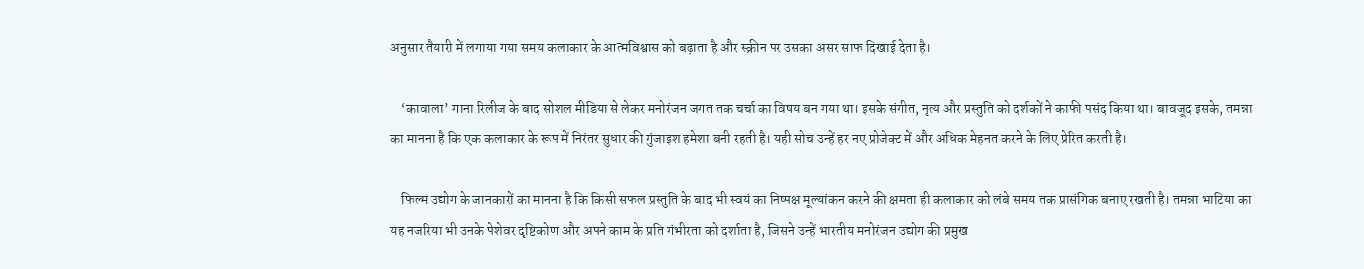अनुसार तैयारी में लगाया गया समय कलाकार के आत्मविश्वास को बढ़ाता है और स्क्रीन पर उसका असर साफ दिखाई देता है।

    ‘कावाला’ गाना रिलीज के बाद सोशल मीडिया से लेकर मनोरंजन जगत तक चर्चा का विषय बन गया था। इसके संगीत, नृत्य और प्रस्तुति को दर्शकों ने काफी पसंद किया था। बावजूद इसके, तमन्ना का मानना है कि एक कलाकार के रूप में निरंतर सुधार की गुंजाइश हमेशा बनी रहती है। यही सोच उन्हें हर नए प्रोजेक्ट में और अधिक मेहनत करने के लिए प्रेरित करती है।

    फिल्म उद्योग के जानकारों का मानना है कि किसी सफल प्रस्तुति के बाद भी स्वयं का निष्पक्ष मूल्यांकन करने की क्षमता ही कलाकार को लंबे समय तक प्रासंगिक बनाए रखती है। तमन्ना भाटिया का यह नजरिया भी उनके पेशेवर दृष्टिकोण और अपने काम के प्रति गंभीरता को दर्शाता है, जिसने उन्हें भारतीय मनोरंजन उद्योग की प्रमुख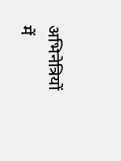अभिनेत्रियों में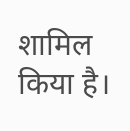शामिल किया है।